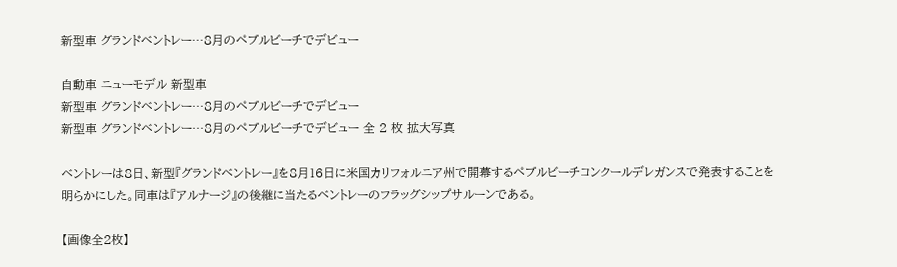新型車 グランドベントレー…8月のペブルビーチでデビュー

自動車 ニューモデル 新型車
新型車 グランドベントレー…8月のペブルビーチでデビュー
新型車 グランドベントレー…8月のペブルビーチでデビュー 全 2 枚 拡大写真

ベントレーは8日、新型『グランドベントレー』を8月16日に米国カリフォルニア州で開幕するペブルビーチコンクールデレガンスで発表することを明らかにした。同車は『アルナージ』の後継に当たるベントレーのフラッグシップサルーンである。

【画像全2枚】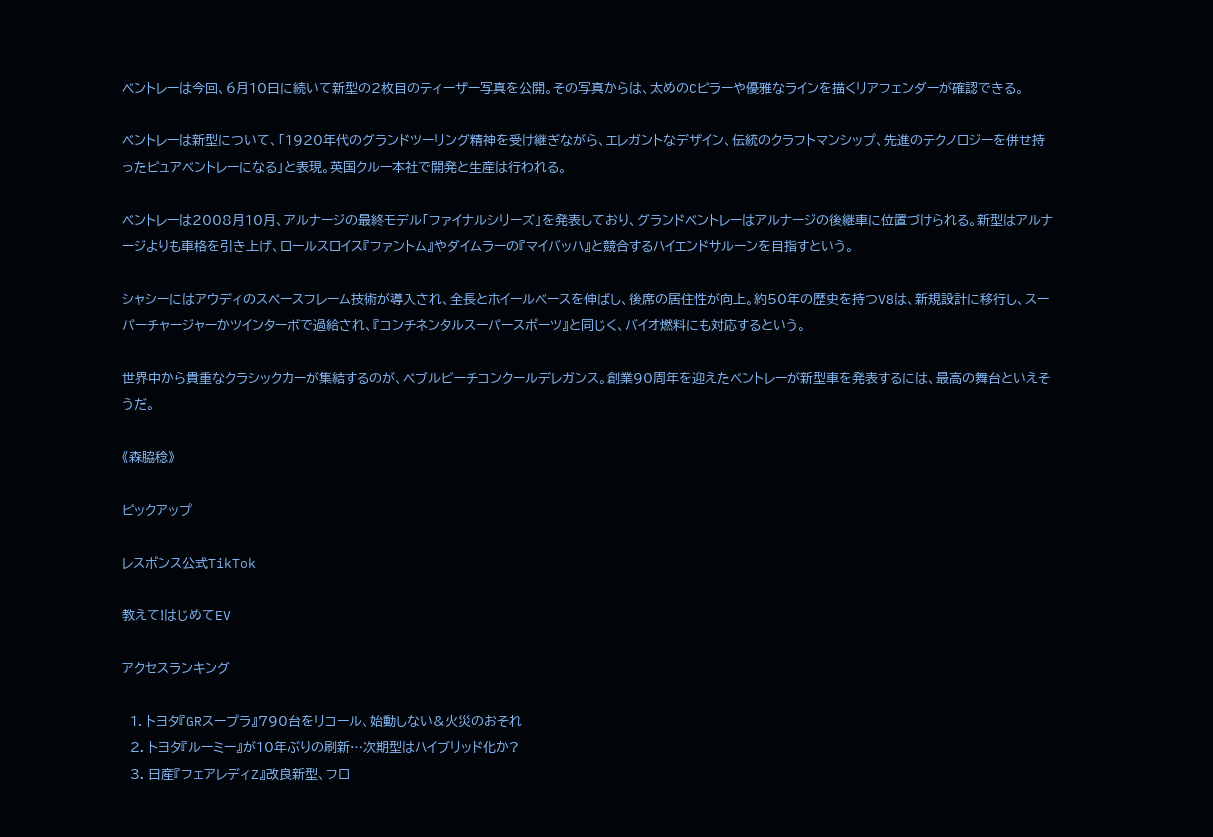ベントレーは今回、6月10日に続いて新型の2枚目のティーザー写真を公開。その写真からは、太めのCピラーや優雅なラインを描くリアフェンダーが確認できる。

ベントレーは新型について、「1920年代のグランドツーリング精神を受け継ぎながら、エレガントなデザイン、伝統のクラフトマンシップ、先進のテクノロジーを併せ持ったピュアベントレーになる」と表現。英国クルー本社で開発と生産は行われる。

ベントレーは2008月10月、アルナージの最終モデル「ファイナルシリーズ」を発表しており、グランドベントレーはアルナージの後継車に位置づけられる。新型はアルナージよりも車格を引き上げ、ロールスロイス『ファントム』やダイムラーの『マイバッハ』と競合するハイエンドサルーンを目指すという。

シャシーにはアウディのスペースフレーム技術が導入され、全長とホイールベースを伸ばし、後席の居住性が向上。約50年の歴史を持つV8は、新規設計に移行し、スーパーチャージャーかツインターボで過給され、『コンチネンタルスーパースポーツ』と同じく、バイオ燃料にも対応するという。

世界中から貴重なクラシックカーが集結するのが、ペブルビーチコンクールデレガンス。創業90周年を迎えたベントレーが新型車を発表するには、最高の舞台といえそうだ。

《森脇稔》

ピックアップ

レスポンス公式TikTok

教えて!はじめてEV

アクセスランキング

  1. トヨタ『GRスープラ』790台をリコール、始動しない&火災のおそれ
  2. トヨタ『ルーミー』が10年ぶりの刷新…次期型はハイブリッド化か?
  3. 日産『フェアレディZ』改良新型、フロ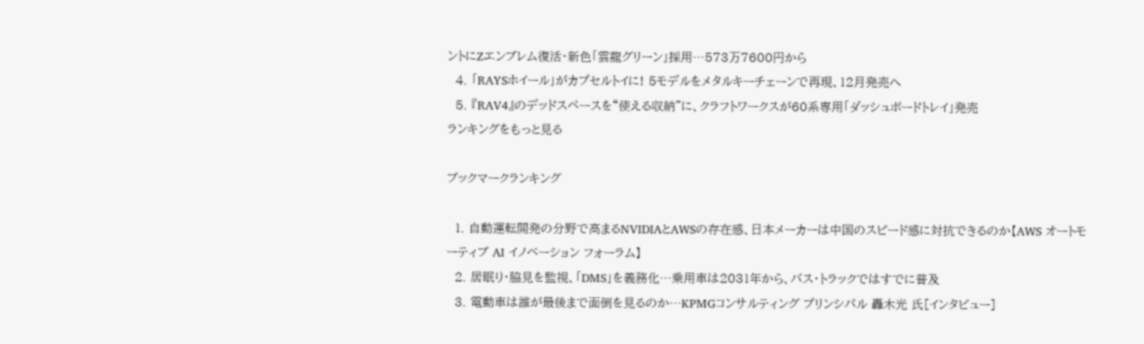ントにZエンブレム復活・新色「雲龍グリーン」採用…573万7600円から
  4. 「RAYSホイール」がカプセルトイに! 5モデルをメタルキーチェーンで再現、12月発売へ
  5. 『RAV4』のデッドスペースを“使える収納”に、クラフトワークスが60系専用「ダッシュボードトレイ」発売
ランキングをもっと見る

ブックマークランキング

  1. 自動運転開発の分野で高まるNVIDIAとAWSの存在感、日本メーカーは中国のスピード感に対抗できるのか【AWS オートモーティブ AI イノベーション フォーラム】
  2. 居眠り・脇見を監視、「DMS」を義務化…乗用車は2031年から、バス・トラックではすでに普及
  3. 電動車は誰が最後まで面倒を見るのか…KPMGコンサルティング プリンシパル 轟木光 氏[インタビュー]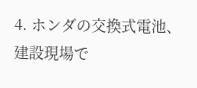4. ホンダの交換式電池、建設現場で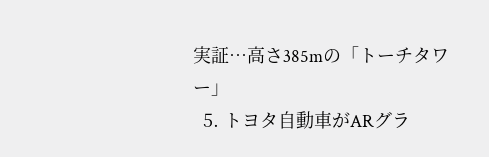実証…高さ385mの「トーチタワー」
  5. トヨタ自動車がARグラ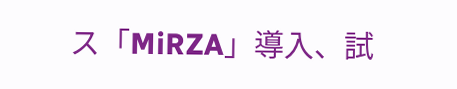ス「MiRZA」導入、試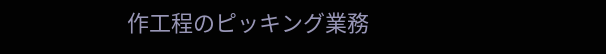作工程のピッキング業務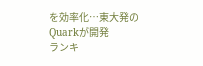を効率化…東大発のQuarkが開発
ランキ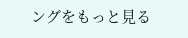ングをもっと見る